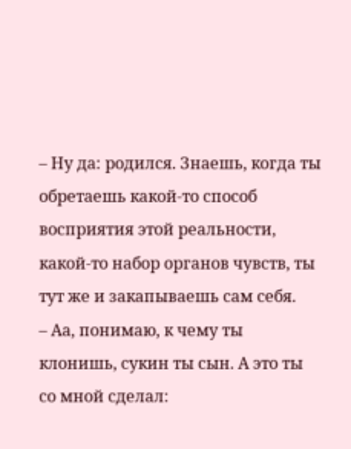– Ну да: родился. Знаешь, когда ты обретаешь какой-то способ восприятия этой реальности, какой-то набор органов чувств, ты тут же и закапываешь сам себя.
– Аа, понимаю, к чему ты клонишь, сукин ты сын. А это ты со мной сделал: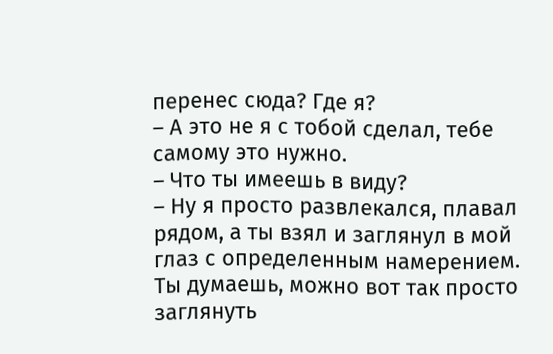перенес сюда? Где я?
– А это не я с тобой сделал, тебе самому это нужно.
– Что ты имеешь в виду?
– Ну я просто развлекался, плавал рядом, а ты взял и заглянул в мой глаз с определенным намерением. Ты думаешь, можно вот так просто заглянуть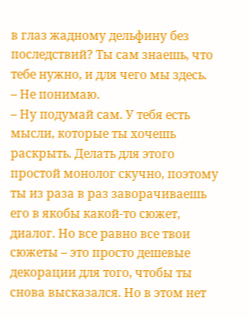в глаз жадному дельфину без последствий? Ты сам знаешь, что тебе нужно, и для чего мы здесь.
– Не понимаю.
– Ну подумай сам. У тебя есть мысли, которые ты хочешь раскрыть. Делать для этого простой монолог скучно, поэтому ты из раза в раз заворачиваешь его в якобы какой-то сюжет, диалог. Но все равно все твои сюжеты – это просто дешевые декорации для того, чтобы ты снова высказался. Но в этом нет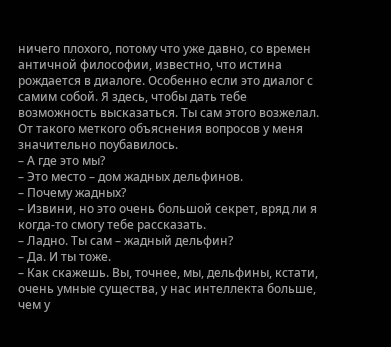ничего плохого, потому что уже давно, со времен античной философии, известно, что истина рождается в диалоге. Особенно если это диалог с самим собой. Я здесь, чтобы дать тебе возможность высказаться. Ты сам этого возжелал.
От такого меткого объяснения вопросов у меня значительно поубавилось.
– А где это мы?
– Это место – дом жадных дельфинов.
– Почему жадных?
– Извини, но это очень большой секрет, вряд ли я когда-то смогу тебе рассказать.
– Ладно. Ты сам – жадный дельфин?
– Да. И ты тоже.
– Как скажешь. Вы, точнее, мы, дельфины, кстати, очень умные существа, у нас интеллекта больше, чем у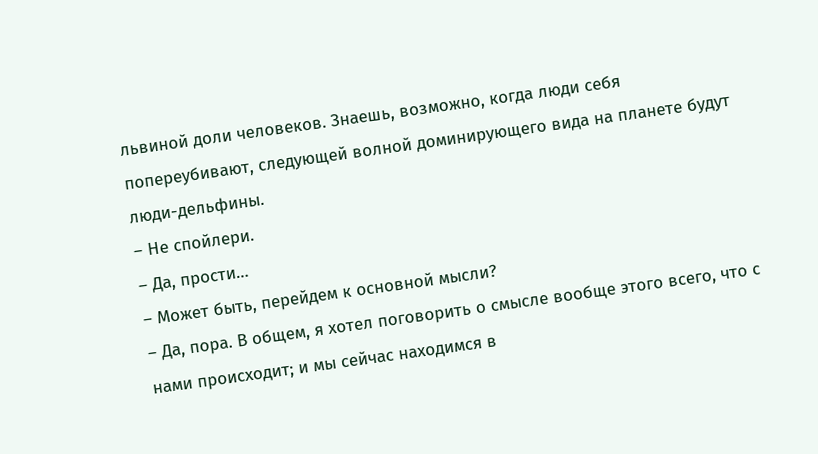львиной доли человеков. Знаешь, возможно, когда люди себя попереубивают, следующей волной доминирующего вида на планете будут люди-дельфины.
– Не спойлери.
– Да, прости…
– Может быть, перейдем к основной мысли?
– Да, пора. В общем, я хотел поговорить о смысле вообще этого всего, что с нами происходит; и мы сейчас находимся в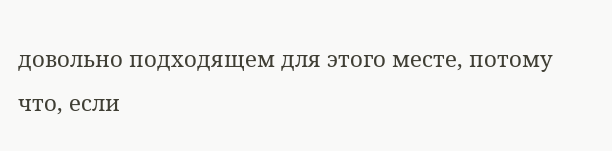довольно подходящем для этого месте, потому что, если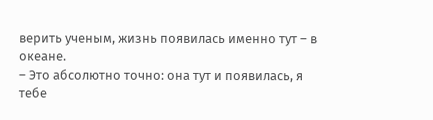верить ученым, жизнь появилась именно тут – в океане.
– Это абсолютно точно: она тут и появилась, я тебе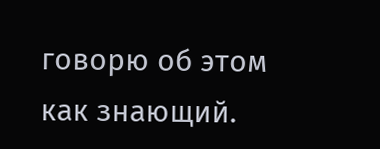говорю об этом как знающий.